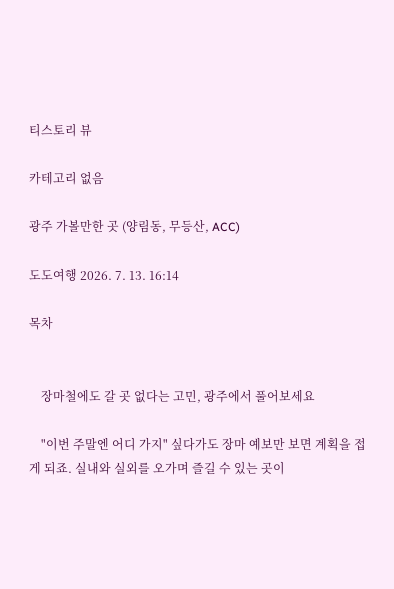티스토리 뷰

카테고리 없음

광주 가볼만한 곳 (양림동, 무등산, ACC)

도도여행 2026. 7. 13. 16:14

목차


    장마철에도 갈 곳 없다는 고민, 광주에서 풀어보세요

    "이번 주말엔 어디 가지" 싶다가도 장마 예보만 보면 계획을 접게 되죠. 실내와 실외를 오가며 즐길 수 있는 곳이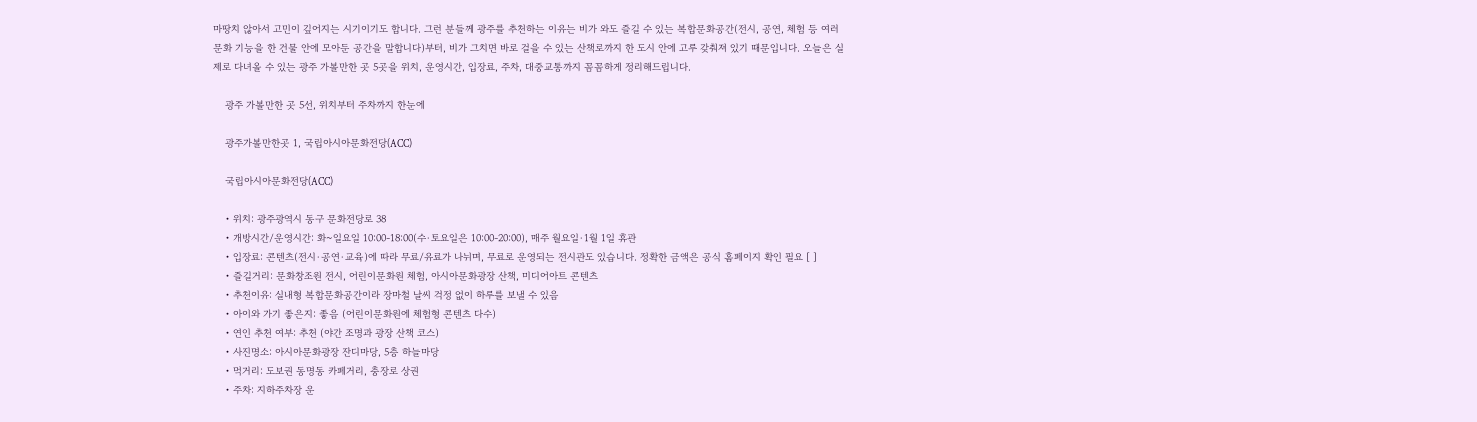마땅치 않아서 고민이 깊어지는 시기이기도 합니다. 그런 분들께 광주를 추천하는 이유는 비가 와도 즐길 수 있는 복합문화공간(전시, 공연, 체험 등 여러 문화 기능을 한 건물 안에 모아둔 공간을 말합니다)부터, 비가 그치면 바로 걸을 수 있는 산책로까지 한 도시 안에 고루 갖춰져 있기 때문입니다. 오늘은 실제로 다녀올 수 있는 광주 가볼만한 곳 5곳을 위치, 운영시간, 입장료, 주차, 대중교통까지 꼼꼼하게 정리해드립니다.

    광주 가볼만한 곳 5선, 위치부터 주차까지 한눈에

    광주가볼만한곳 1, 국립아시아문화전당(ACC)

    국립아시아문화전당(ACC)

    • 위치: 광주광역시 동구 문화전당로 38
    • 개방시간/운영시간: 화~일요일 10:00-18:00(수·토요일은 10:00-20:00), 매주 월요일·1월 1일 휴관
    • 입장료: 콘텐츠(전시·공연·교육)에 따라 무료/유료가 나뉘며, 무료로 운영되는 전시관도 있습니다. 정확한 금액은 공식 홈페이지 확인 필요 [ ]
    • 즐길거리: 문화창조원 전시, 어린이문화원 체험, 아시아문화광장 산책, 미디어아트 콘텐츠
    • 추천이유: 실내형 복합문화공간이라 장마철 날씨 걱정 없이 하루를 보낼 수 있음
    • 아이와 가기 좋은지: 좋음 (어린이문화원에 체험형 콘텐츠 다수)
    • 연인 추천 여부: 추천 (야간 조명과 광장 산책 코스)
    • 사진명소: 아시아문화광장 잔디마당, 5층 하늘마당
    • 먹거리: 도보권 동명동 카페거리, 충장로 상권
    • 주차: 지하주차장 운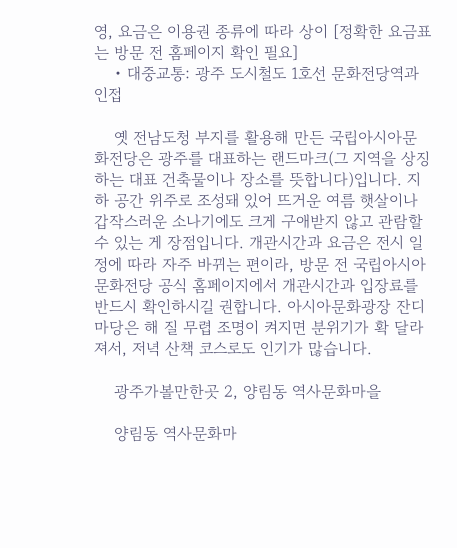영, 요금은 이용권 종류에 따라 상이 [정확한 요금표는 방문 전 홈페이지 확인 필요]
    • 대중교통: 광주 도시철도 1호선 문화전당역과 인접

    옛 전남도청 부지를 활용해 만든 국립아시아문화전당은 광주를 대표하는 랜드마크(그 지역을 상징하는 대표 건축물이나 장소를 뜻합니다)입니다. 지하 공간 위주로 조성돼 있어 뜨거운 여름 햇살이나 갑작스러운 소나기에도 크게 구애받지 않고 관람할 수 있는 게 장점입니다. 개관시간과 요금은 전시 일정에 따라 자주 바뀌는 편이라, 방문 전 국립아시아문화전당 공식 홈페이지에서 개관시간과 입장료를 반드시 확인하시길 권합니다. 아시아문화광장 잔디마당은 해 질 무렵 조명이 켜지면 분위기가 확 달라져서, 저녁 산책 코스로도 인기가 많습니다.

    광주가볼만한곳 2, 양림동 역사문화마을

    양림동 역사문화마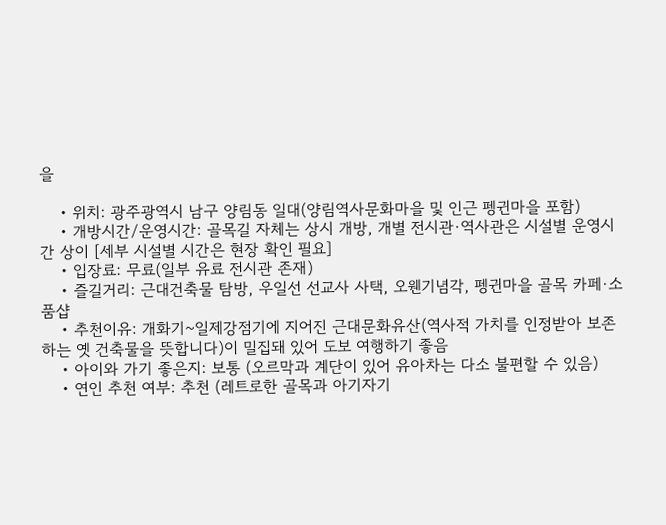을

    • 위치: 광주광역시 남구 양림동 일대(양림역사문화마을 및 인근 펭귄마을 포함)
    • 개방시간/운영시간: 골목길 자체는 상시 개방, 개별 전시관·역사관은 시설별 운영시간 상이 [세부 시설별 시간은 현장 확인 필요]
    • 입장료: 무료(일부 유료 전시관 존재)
    • 즐길거리: 근대건축물 탐방, 우일선 선교사 사택, 오웬기념각, 펭귄마을 골목 카페·소품샵
    • 추천이유: 개화기~일제강점기에 지어진 근대문화유산(역사적 가치를 인정받아 보존하는 옛 건축물을 뜻합니다)이 밀집돼 있어 도보 여행하기 좋음
    • 아이와 가기 좋은지: 보통 (오르막과 계단이 있어 유아차는 다소 불편할 수 있음)
    • 연인 추천 여부: 추천 (레트로한 골목과 아기자기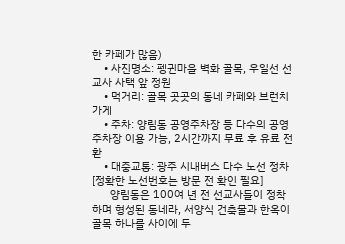한 카페가 많음)
    • 사진명소: 펭귄마을 벽화 골목, 우일선 선교사 사택 앞 정원
    • 먹거리: 골목 곳곳의 동네 카페와 브런치 가게
    • 주차: 양림동 공영주차장 등 다수의 공영주차장 이용 가능, 2시간까지 무료 후 유료 전환
    • 대중교통: 광주 시내버스 다수 노선 정차 [정확한 노선번호는 방문 전 확인 필요]
      양림동은 100여 년 전 선교사들이 정착하며 형성된 동네라, 서양식 건축물과 한옥이 골목 하나를 사이에 두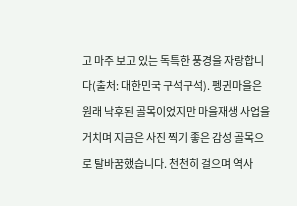고 마주 보고 있는 독특한 풍경을 자랑합니다(출처: 대한민국 구석구석). 펭귄마을은 원래 낙후된 골목이었지만 마을재생 사업을 거치며 지금은 사진 찍기 좋은 감성 골목으로 탈바꿈했습니다. 천천히 걸으며 역사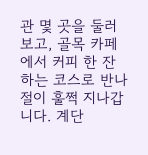관 몇 곳을 둘러보고, 골목 카페에서 커피 한 잔 하는 코스로 반나절이 훌쩍 지나갑니다. 계단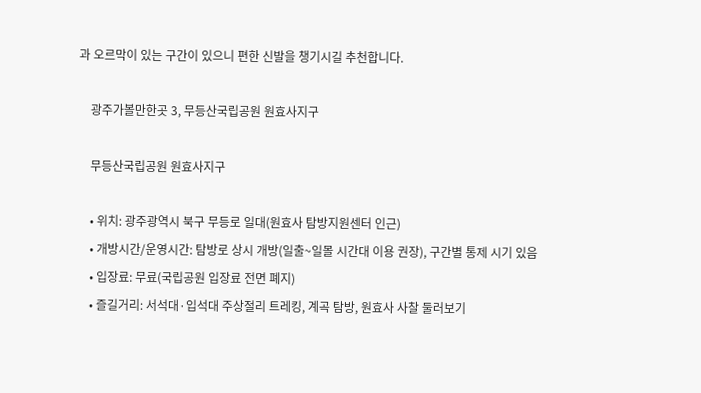과 오르막이 있는 구간이 있으니 편한 신발을 챙기시길 추천합니다.

    광주가볼만한곳 3, 무등산국립공원 원효사지구

    무등산국립공원 원효사지구

    • 위치: 광주광역시 북구 무등로 일대(원효사 탐방지원센터 인근)
    • 개방시간/운영시간: 탐방로 상시 개방(일출~일몰 시간대 이용 권장), 구간별 통제 시기 있음
    • 입장료: 무료(국립공원 입장료 전면 폐지)
    • 즐길거리: 서석대·입석대 주상절리 트레킹, 계곡 탐방, 원효사 사찰 둘러보기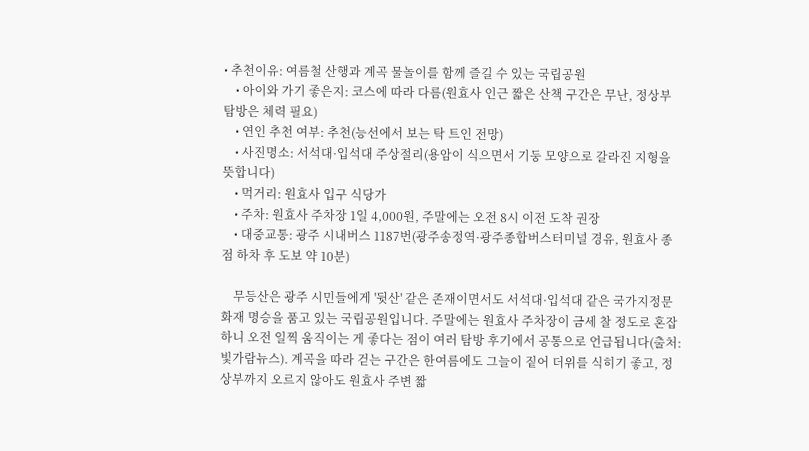• 추천이유: 여름철 산행과 계곡 물놀이를 함께 즐길 수 있는 국립공원
    • 아이와 가기 좋은지: 코스에 따라 다름(원효사 인근 짧은 산책 구간은 무난, 정상부 탐방은 체력 필요)
    • 연인 추천 여부: 추천(능선에서 보는 탁 트인 전망)
    • 사진명소: 서석대·입석대 주상절리(용암이 식으면서 기둥 모양으로 갈라진 지형을 뜻합니다)
    • 먹거리: 원효사 입구 식당가
    • 주차: 원효사 주차장 1일 4,000원, 주말에는 오전 8시 이전 도착 권장
    • 대중교통: 광주 시내버스 1187번(광주송정역·광주종합버스터미널 경유, 원효사 종점 하차 후 도보 약 10분)

    무등산은 광주 시민들에게 '뒷산' 같은 존재이면서도 서석대·입석대 같은 국가지정문화재 명승을 품고 있는 국립공원입니다. 주말에는 원효사 주차장이 금세 찰 정도로 혼잡하니 오전 일찍 움직이는 게 좋다는 점이 여러 탐방 후기에서 공통으로 언급됩니다(출처: 빛가람뉴스). 계곡을 따라 걷는 구간은 한여름에도 그늘이 짙어 더위를 식히기 좋고, 정상부까지 오르지 않아도 원효사 주변 짧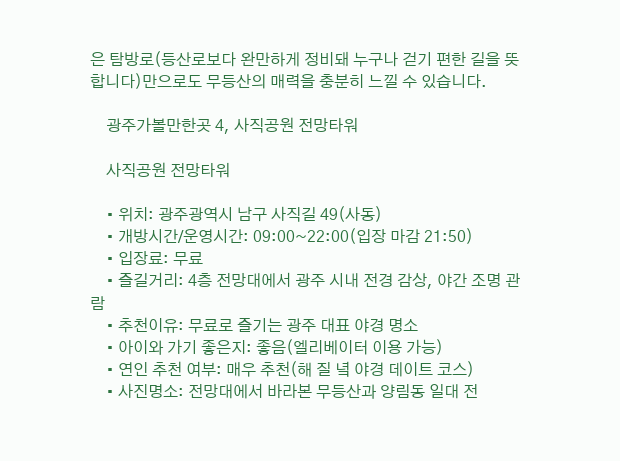은 탐방로(등산로보다 완만하게 정비돼 누구나 걷기 편한 길을 뜻합니다)만으로도 무등산의 매력을 충분히 느낄 수 있습니다.

    광주가볼만한곳 4, 사직공원 전망타워

    사직공원 전망타워

    • 위치: 광주광역시 남구 사직길 49(사동)
    • 개방시간/운영시간: 09:00~22:00(입장 마감 21:50)
    • 입장료: 무료
    • 즐길거리: 4층 전망대에서 광주 시내 전경 감상, 야간 조명 관람
    • 추천이유: 무료로 즐기는 광주 대표 야경 명소
    • 아이와 가기 좋은지: 좋음(엘리베이터 이용 가능)
    • 연인 추천 여부: 매우 추천(해 질 녘 야경 데이트 코스)
    • 사진명소: 전망대에서 바라본 무등산과 양림동 일대 전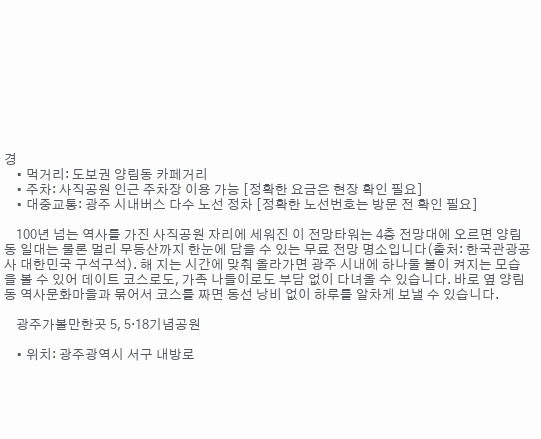경
    • 먹거리: 도보권 양림동 카페거리
    • 주차: 사직공원 인근 주차장 이용 가능 [정확한 요금은 현장 확인 필요]
    • 대중교통: 광주 시내버스 다수 노선 정차 [정확한 노선번호는 방문 전 확인 필요]

    100년 넘는 역사를 가진 사직공원 자리에 세워진 이 전망타워는 4층 전망대에 오르면 양림동 일대는 물론 멀리 무등산까지 한눈에 담을 수 있는 무료 전망 명소입니다(출처: 한국관광공사 대한민국 구석구석). 해 지는 시간에 맞춰 올라가면 광주 시내에 하나둘 불이 켜지는 모습을 볼 수 있어 데이트 코스로도, 가족 나들이로도 부담 없이 다녀올 수 있습니다. 바로 옆 양림동 역사문화마을과 묶어서 코스를 짜면 동선 낭비 없이 하루를 알차게 보낼 수 있습니다.

    광주가볼만한곳 5, 5·18기념공원

    • 위치: 광주광역시 서구 내방로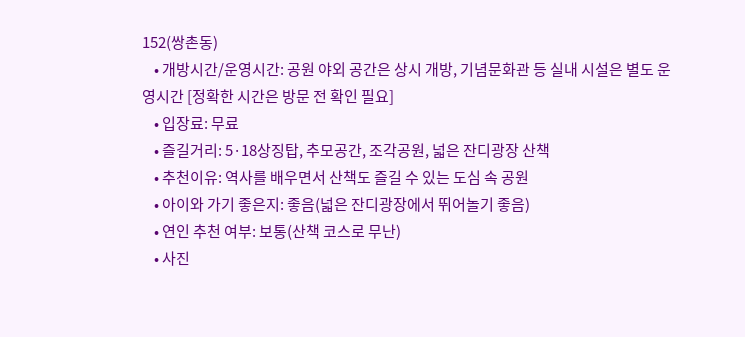152(쌍촌동)
    • 개방시간/운영시간: 공원 야외 공간은 상시 개방, 기념문화관 등 실내 시설은 별도 운영시간 [정확한 시간은 방문 전 확인 필요]
    • 입장료: 무료
    • 즐길거리: 5·18상징탑, 추모공간, 조각공원, 넓은 잔디광장 산책
    • 추천이유: 역사를 배우면서 산책도 즐길 수 있는 도심 속 공원
    • 아이와 가기 좋은지: 좋음(넓은 잔디광장에서 뛰어놀기 좋음)
    • 연인 추천 여부: 보통(산책 코스로 무난)
    • 사진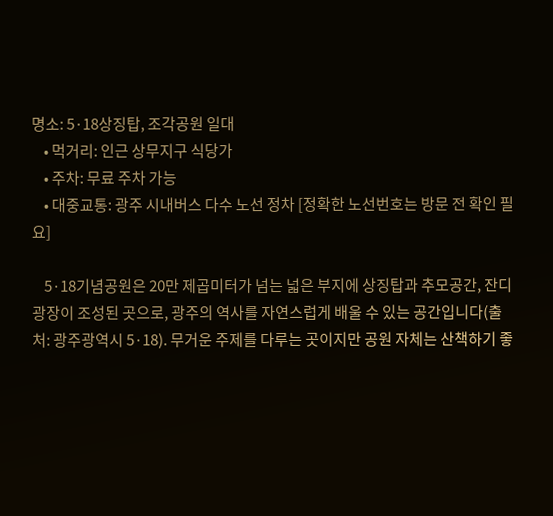명소: 5·18상징탑, 조각공원 일대
    • 먹거리: 인근 상무지구 식당가
    • 주차: 무료 주차 가능
    • 대중교통: 광주 시내버스 다수 노선 정차 [정확한 노선번호는 방문 전 확인 필요]

    5·18기념공원은 20만 제곱미터가 넘는 넓은 부지에 상징탑과 추모공간, 잔디광장이 조성된 곳으로, 광주의 역사를 자연스럽게 배울 수 있는 공간입니다(출처: 광주광역시 5·18). 무거운 주제를 다루는 곳이지만 공원 자체는 산책하기 좋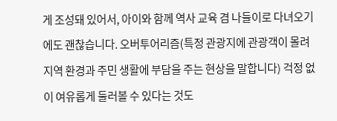게 조성돼 있어서, 아이와 함께 역사 교육 겸 나들이로 다녀오기에도 괜찮습니다. 오버투어리즘(특정 관광지에 관광객이 몰려 지역 환경과 주민 생활에 부담을 주는 현상을 말합니다) 걱정 없이 여유롭게 둘러볼 수 있다는 것도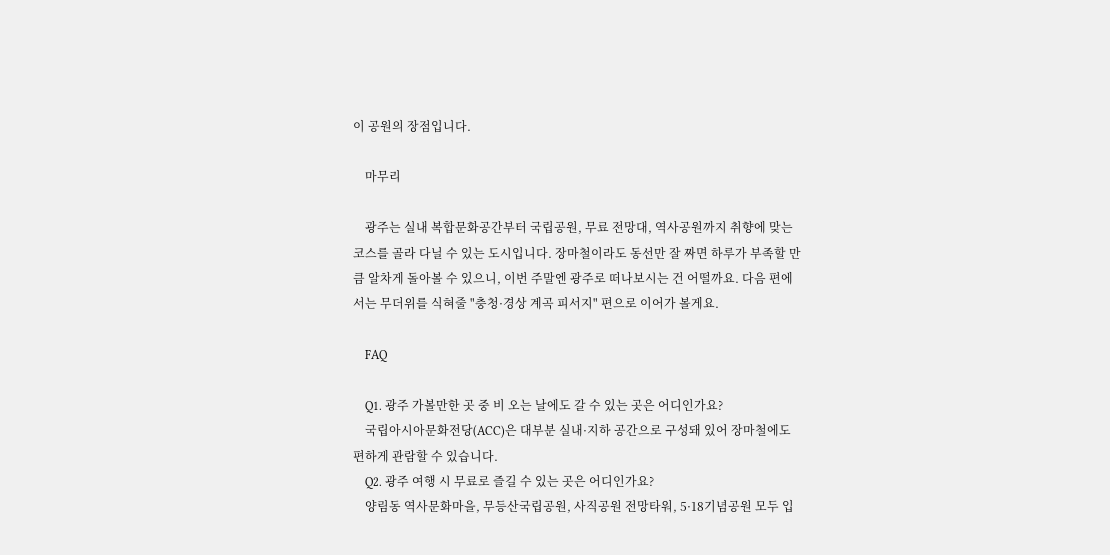이 공원의 장점입니다.

    마무리

    광주는 실내 복합문화공간부터 국립공원, 무료 전망대, 역사공원까지 취향에 맞는 코스를 골라 다닐 수 있는 도시입니다. 장마철이라도 동선만 잘 짜면 하루가 부족할 만큼 알차게 돌아볼 수 있으니, 이번 주말엔 광주로 떠나보시는 건 어떨까요. 다음 편에서는 무더위를 식혀줄 "충청·경상 계곡 피서지" 편으로 이어가 볼게요.

    FAQ

    Q1. 광주 가볼만한 곳 중 비 오는 날에도 갈 수 있는 곳은 어디인가요?
    국립아시아문화전당(ACC)은 대부분 실내·지하 공간으로 구성돼 있어 장마철에도 편하게 관람할 수 있습니다.
    Q2. 광주 여행 시 무료로 즐길 수 있는 곳은 어디인가요?
    양림동 역사문화마을, 무등산국립공원, 사직공원 전망타워, 5·18기념공원 모두 입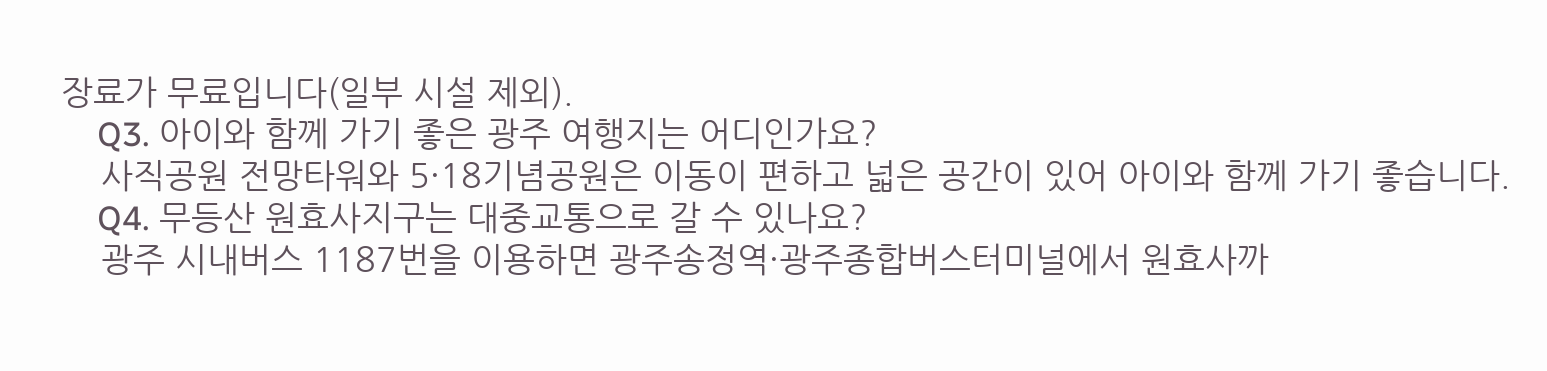장료가 무료입니다(일부 시설 제외).
    Q3. 아이와 함께 가기 좋은 광주 여행지는 어디인가요?
    사직공원 전망타워와 5·18기념공원은 이동이 편하고 넓은 공간이 있어 아이와 함께 가기 좋습니다.
    Q4. 무등산 원효사지구는 대중교통으로 갈 수 있나요?
    광주 시내버스 1187번을 이용하면 광주송정역·광주종합버스터미널에서 원효사까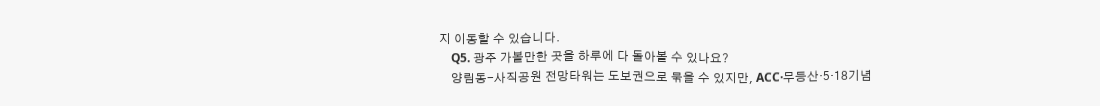지 이동할 수 있습니다.
    Q5. 광주 가볼만한 곳을 하루에 다 돌아볼 수 있나요?
    양림동-사직공원 전망타워는 도보권으로 묶을 수 있지만, ACC·무등산·5·18기념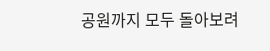공원까지 모두 돌아보려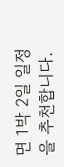면 1박 2일 일정을 추천합니다.